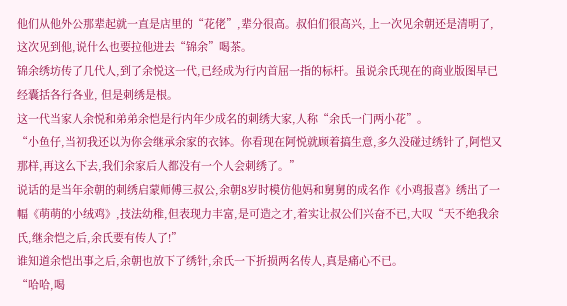他们从他外公那辈起就一直是店里的“花佬”,辈分很高。叔伯们很高兴, 上一次见余朝还是清明了, 这次见到他,说什么也要拉他进去“锦余”喝茶。
锦余绣坊传了几代人,到了余悦这一代,已经成为行内首屈一指的标杆。虽说余氏现在的商业版图早已经囊括各行各业, 但是刺绣是根。
这一代当家人余悦和弟弟余恺是行内年少成名的刺绣大家,人称“余氏一门两小花”。
“小鱼仔,当初我还以为你会继承余家的衣钵。你看现在阿悦就顾着搞生意,多久没碰过绣针了,阿恺又那样,再这么下去,我们余家后人都没有一个人会刺绣了。”
说话的是当年余朝的刺绣启蒙师傅三叔公,余朝8岁时模仿他妈和舅舅的成名作《小鸡报喜》绣出了一幅《萌萌的小绒鸡》,技法幼稚,但表现力丰富,是可造之才,着实让叔公们兴奋不已,大叹“天不绝我余氏,继余恺之后,余氏要有传人了!”
谁知道余恺出事之后,余朝也放下了绣针,余氏一下折损两名传人,真是痛心不已。
“哈哈,喝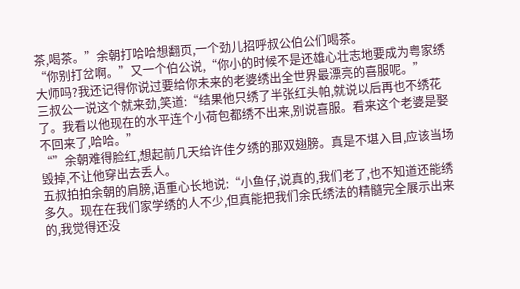茶,喝茶。”余朝打哈哈想翻页,一个劲儿招呼叔公伯公们喝茶。
“你别打岔啊。”又一个伯公说,“你小的时候不是还雄心壮志地要成为粤家绣大师吗?我还记得你说过要给你未来的老婆绣出全世界最漂亮的喜服呢。”
三叔公一说这个就来劲,笑道:“结果他只绣了半张红头帕,就说以后再也不绣花了。我看以他现在的水平连个小荷包都绣不出来,别说喜服。看来这个老婆是娶不回来了,哈哈。”
“”余朝难得脸红,想起前几天给许佳夕绣的那双翅膀。真是不堪入目,应该当场毁掉,不让他穿出去丢人。
五叔拍拍余朝的肩膀,语重心长地说:“小鱼仔,说真的,我们老了,也不知道还能绣多久。现在在我们家学绣的人不少,但真能把我们余氏绣法的精髓完全展示出来的,我觉得还没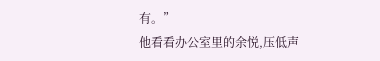有。”
他看看办公室里的余悦,压低声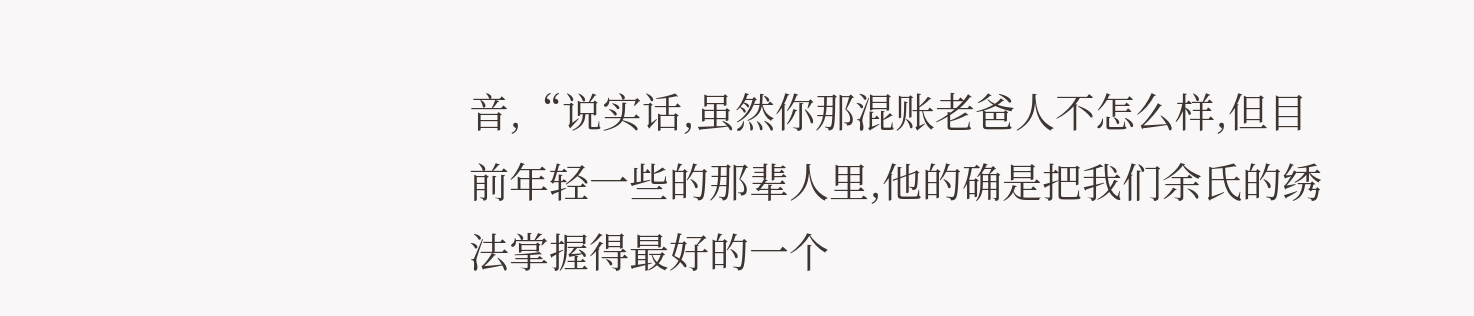音,“说实话,虽然你那混账老爸人不怎么样,但目前年轻一些的那辈人里,他的确是把我们余氏的绣法掌握得最好的一个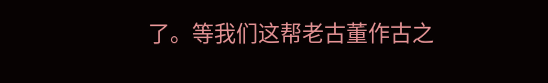了。等我们这帮老古董作古之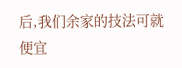后,我们余家的技法可就便宜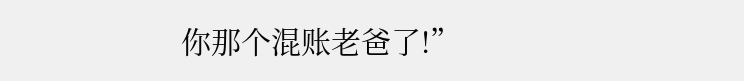你那个混账老爸了!”